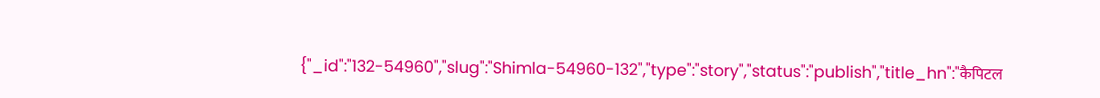{"_id":"132-54960","slug":"Shimla-54960-132","type":"story","status":"publish","title_hn":"कैपिटल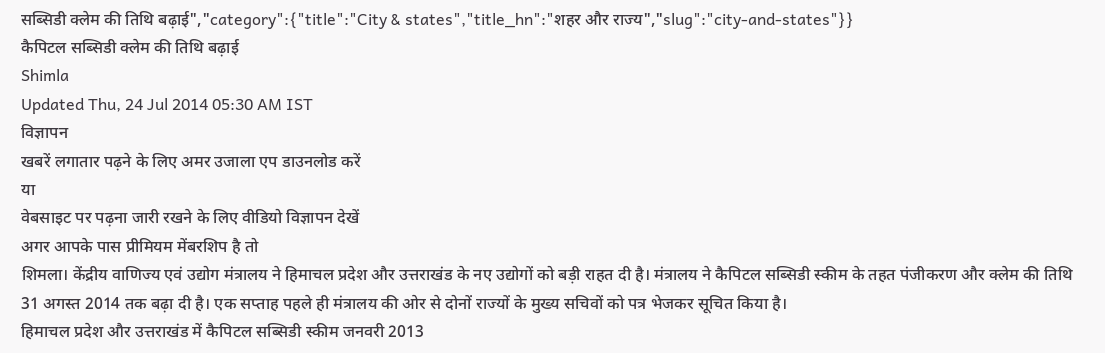सब्सिडी क्लेम की तिथि बढ़ाई","category":{"title":"City & states","title_hn":"शहर और राज्य","slug":"city-and-states"}}
कैपिटल सब्सिडी क्लेम की तिथि बढ़ाई
Shimla
Updated Thu, 24 Jul 2014 05:30 AM IST
विज्ञापन
खबरें लगातार पढ़ने के लिए अमर उजाला एप डाउनलोड करें
या
वेबसाइट पर पढ़ना जारी रखने के लिए वीडियो विज्ञापन देखें
अगर आपके पास प्रीमियम मेंबरशिप है तो
शिमला। केंद्रीय वाणिज्य एवं उद्योग मंत्रालय ने हिमाचल प्रदेश और उत्तराखंड के नए उद्योगों को बड़ी राहत दी है। मंत्रालय ने कैपिटल सब्सिडी स्कीम के तहत पंजीकरण और क्लेम की तिथि 31 अगस्त 2014 तक बढ़ा दी है। एक सप्ताह पहले ही मंत्रालय की ओर से दोनों राज्यों के मुख्य सचिवों को पत्र भेजकर सूचित किया है।
हिमाचल प्रदेश और उत्तराखंड में कैपिटल सब्सिडी स्कीम जनवरी 2013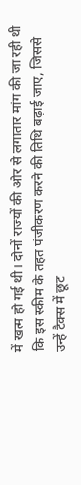में खत्म हो गई थी। दोनों राज्यों की ओर से लगातार मांग की जा रही थी कि इस स्कीम के तहत पंजीकरण करने की तिथि बढ़ाई जाए, जिससे उन्हें टैक्स में छूट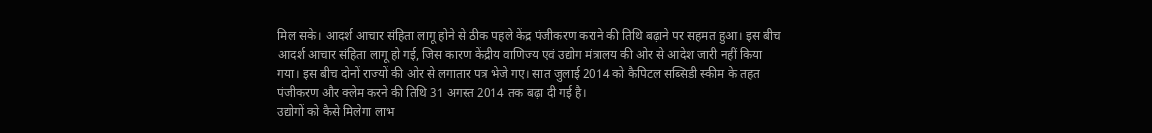मिल सके। आदर्श आचार संहिता लागू होने से ठीक पहले केंद्र पंजीकरण कराने की तिथि बढ़ाने पर सहमत हुआ। इस बीच आदर्श आचार संहिता लागू हो गई, जिस कारण केंद्रीय वाणिज्य एवं उद्योग मंत्रालय की ओर से आदेश जारी नहीं किया गया। इस बीच दोनों राज्यों की ओर से लगातार पत्र भेजे गए। सात जुलाई 2014 को कैपिटल सब्सिडी स्कीम के तहत पंजीकरण और क्लेम करने की तिथि 31 अगस्त 2014 तक बढ़ा दी गई है।
उद्योगों को कैसे मिलेगा लाभ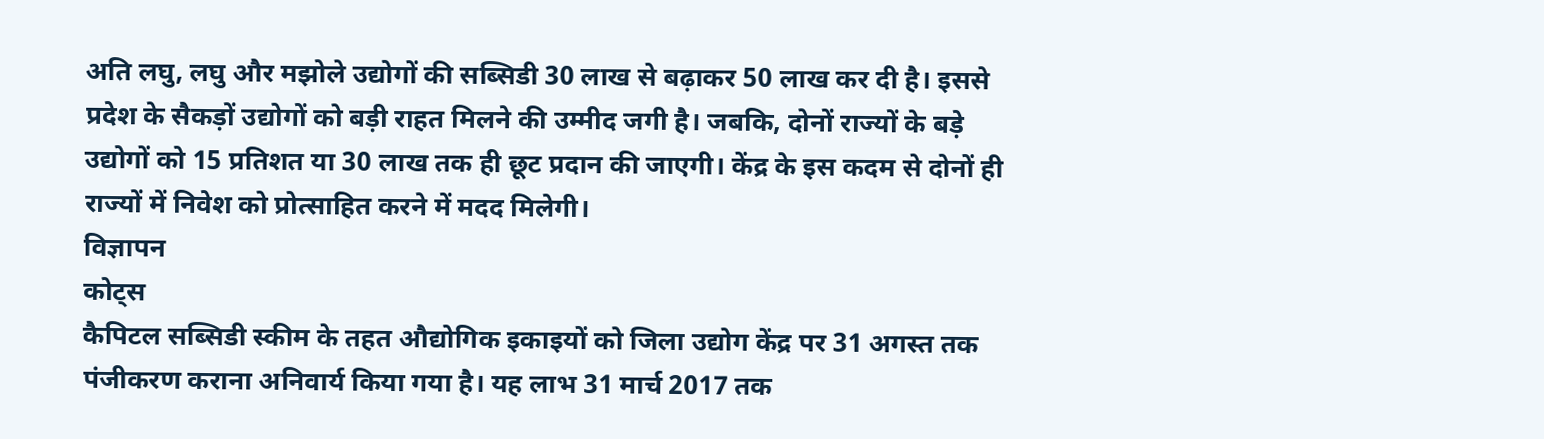अति लघु, लघु और मझोले उद्योगों की सब्सिडी 30 लाख से बढ़ाकर 50 लाख कर दी है। इससे प्रदेश के सैकड़ों उद्योगों को बड़ी राहत मिलने की उम्मीद जगी है। जबकि, दोनों राज्यों के बड़े उद्योगों को 15 प्रतिशत या 30 लाख तक ही छूट प्रदान की जाएगी। केंद्र के इस कदम से दोनों ही राज्यों में निवेश को प्रोत्साहित करने में मदद मिलेगी।
विज्ञापन
कोट्स
कैपिटल सब्सिडी स्कीम के तहत औद्योगिक इकाइयों को जिला उद्योग केंद्र पर 31 अगस्त तक पंजीकरण कराना अनिवार्य किया गया है। यह लाभ 31 मार्च 2017 तक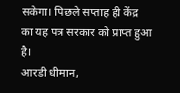सकेगा। पिछले सप्ताह ही केंद्र का यह पत्र सरकार को प्राप्त हुआ है।
आरडी धीमान,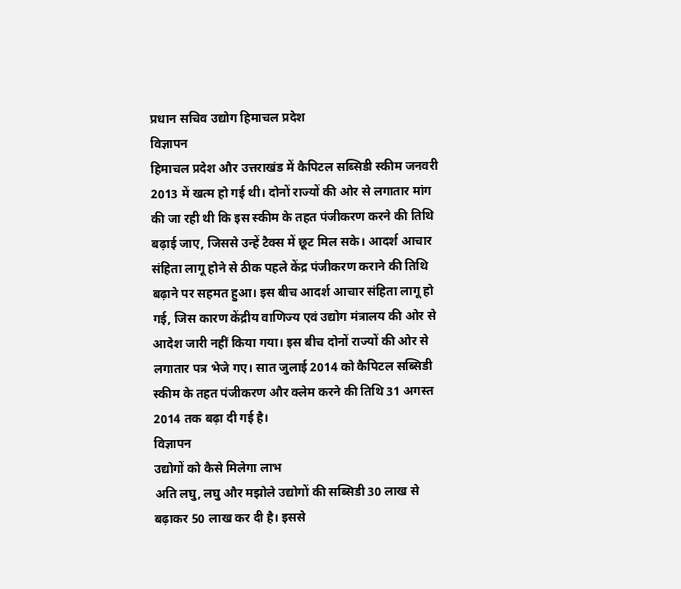प्रधान सचिव उद्योग हिमाचल प्रदेश
विज्ञापन
हिमाचल प्रदेश और उत्तराखंड में कैपिटल सब्सिडी स्कीम जनवरी 2013 में खत्म हो गई थी। दोनों राज्यों की ओर से लगातार मांग की जा रही थी कि इस स्कीम के तहत पंजीकरण करने की तिथि बढ़ाई जाए, जिससे उन्हें टैक्स में छूट मिल सके। आदर्श आचार संहिता लागू होने से ठीक पहले केंद्र पंजीकरण कराने की तिथि बढ़ाने पर सहमत हुआ। इस बीच आदर्श आचार संहिता लागू हो गई, जिस कारण केंद्रीय वाणिज्य एवं उद्योग मंत्रालय की ओर से आदेश जारी नहीं किया गया। इस बीच दोनों राज्यों की ओर से लगातार पत्र भेजे गए। सात जुलाई 2014 को कैपिटल सब्सिडी स्कीम के तहत पंजीकरण और क्लेम करने की तिथि 31 अगस्त 2014 तक बढ़ा दी गई है।
विज्ञापन
उद्योगों को कैसे मिलेगा लाभ
अति लघु, लघु और मझोले उद्योगों की सब्सिडी 30 लाख से बढ़ाकर 50 लाख कर दी है। इससे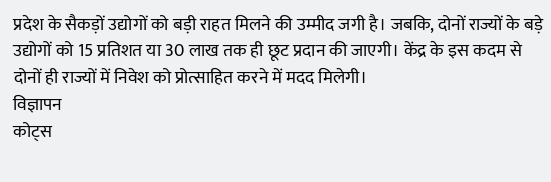प्रदेश के सैकड़ों उद्योगों को बड़ी राहत मिलने की उम्मीद जगी है। जबकि, दोनों राज्यों के बड़े उद्योगों को 15 प्रतिशत या 30 लाख तक ही छूट प्रदान की जाएगी। केंद्र के इस कदम से दोनों ही राज्यों में निवेश को प्रोत्साहित करने में मदद मिलेगी।
विज्ञापन
कोट्स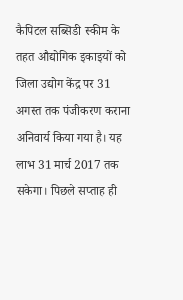कैपिटल सब्सिडी स्कीम के तहत औद्योगिक इकाइयों को जिला उद्योग केंद्र पर 31 अगस्त तक पंजीकरण कराना अनिवार्य किया गया है। यह लाभ 31 मार्च 2017 तक सकेगा। पिछले सप्ताह ही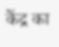केंद्र का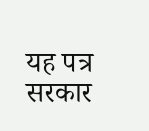यह पत्र सरकार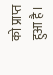को प्राप्त हुआ है।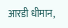आरडी धीमान,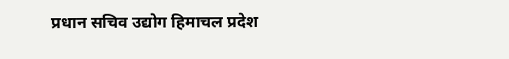प्रधान सचिव उद्योग हिमाचल प्रदेश